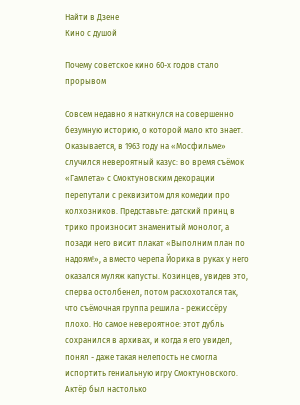Найти в Дзене
Кино с душой

Почему советское кино 60-х годов стало прорывом

Совсем недавно я наткнулся на совершенно безумную историю, о которой мало кто знает. Оказывается, в 1963 году на «Мосфильме» случился невероятный казус: во время съёмок «Гамлета» с Смоктуновским декорации перепутали с реквизитом для комедии про колхозников. Представьте: датский принц в трико произносит знаменитый монолог, а позади него висит плакат «Выполним план по надоям!», а вместо черепа Йорика в руках у него оказался муляж капусты. Козинцев, увидев это, сперва остолбенел, потом расхохотался так, что съёмочная группа решила - режиссёру плохо. Но самое невероятное: этот дубль сохранился в архивах, и когда я его увидел, понял - даже такая нелепость не смогла испортить гениальную игру Смоктуновского. Актёр был настолько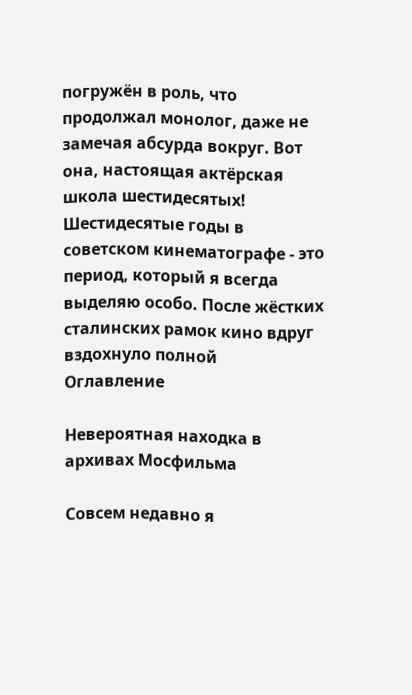погружён в роль, что продолжал монолог, даже не замечая абсурда вокруг. Вот она, настоящая актёрская школа шестидесятых! Шестидесятые годы в советском кинематографе - это период, который я всегда выделяю особо. После жёстких сталинских рамок кино вдруг вздохнуло полной
Оглавление

Невероятная находка в архивах Мосфильма

Совсем недавно я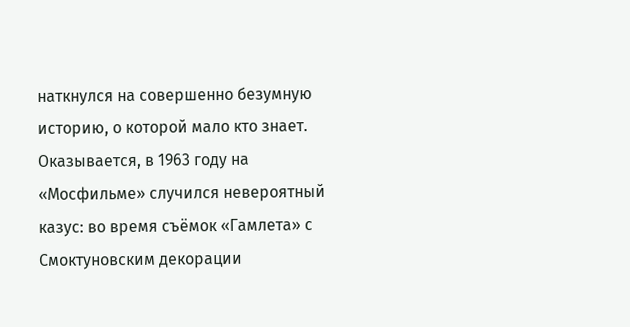наткнулся на совершенно безумную историю, о которой мало кто знает. Оказывается, в 1963 году на «Мосфильме» случился невероятный казус: во время съёмок «Гамлета» с Смоктуновским декорации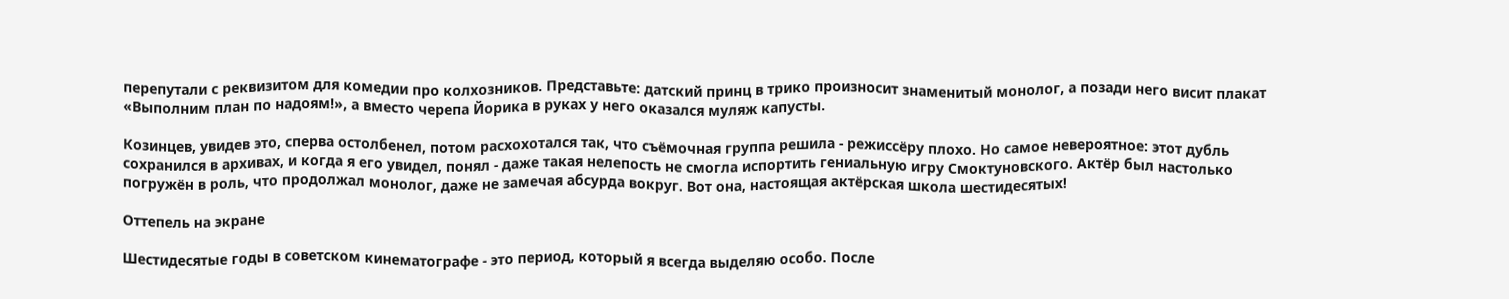перепутали с реквизитом для комедии про колхозников. Представьте: датский принц в трико произносит знаменитый монолог, а позади него висит плакат «Выполним план по надоям!», а вместо черепа Йорика в руках у него оказался муляж капусты.

Козинцев, увидев это, сперва остолбенел, потом расхохотался так, что съёмочная группа решила - режиссёру плохо. Но самое невероятное: этот дубль сохранился в архивах, и когда я его увидел, понял - даже такая нелепость не смогла испортить гениальную игру Смоктуновского. Актёр был настолько погружён в роль, что продолжал монолог, даже не замечая абсурда вокруг. Вот она, настоящая актёрская школа шестидесятых!

Оттепель на экране

Шестидесятые годы в советском кинематографе - это период, который я всегда выделяю особо. После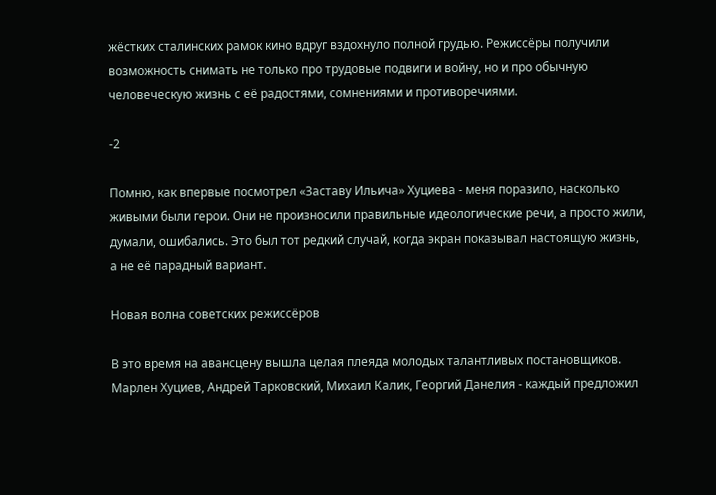жёстких сталинских рамок кино вдруг вздохнуло полной грудью. Режиссёры получили возможность снимать не только про трудовые подвиги и войну, но и про обычную человеческую жизнь с её радостями, сомнениями и противоречиями.

-2

Помню, как впервые посмотрел «Заставу Ильича» Хуциева - меня поразило, насколько живыми были герои. Они не произносили правильные идеологические речи, а просто жили, думали, ошибались. Это был тот редкий случай, когда экран показывал настоящую жизнь, а не её парадный вариант.

Новая волна советских режиссёров

В это время на авансцену вышла целая плеяда молодых талантливых постановщиков. Марлен Хуциев, Андрей Тарковский, Михаил Калик, Георгий Данелия - каждый предложил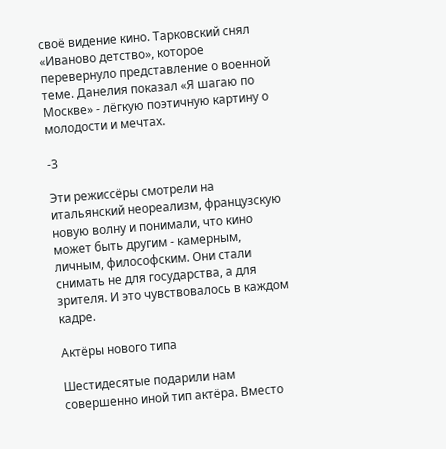своё видение кино. Тарковский снял «Иваново детство», которое перевернуло представление о военной теме. Данелия показал «Я шагаю по Москве» - лёгкую поэтичную картину о молодости и мечтах.

-3

Эти режиссёры смотрели на итальянский неореализм, французскую новую волну и понимали, что кино может быть другим - камерным, личным, философским. Они стали снимать не для государства, а для зрителя. И это чувствовалось в каждом кадре.

Актёры нового типа

Шестидесятые подарили нам совершенно иной тип актёра. Вместо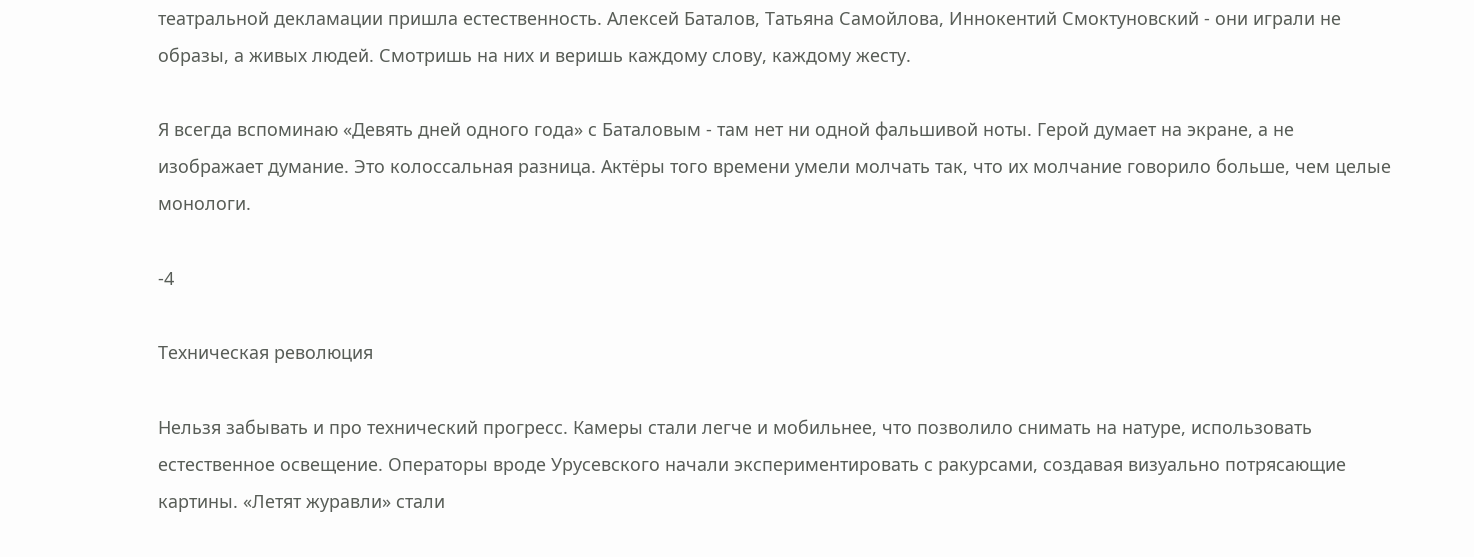театральной декламации пришла естественность. Алексей Баталов, Татьяна Самойлова, Иннокентий Смоктуновский - они играли не образы, а живых людей. Смотришь на них и веришь каждому слову, каждому жесту.

Я всегда вспоминаю «Девять дней одного года» с Баталовым - там нет ни одной фальшивой ноты. Герой думает на экране, а не изображает думание. Это колоссальная разница. Актёры того времени умели молчать так, что их молчание говорило больше, чем целые монологи.

-4

Техническая революция

Нельзя забывать и про технический прогресс. Камеры стали легче и мобильнее, что позволило снимать на натуре, использовать естественное освещение. Операторы вроде Урусевского начали экспериментировать с ракурсами, создавая визуально потрясающие картины. «Летят журавли» стали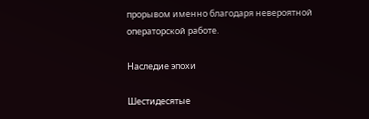прорывом именно благодаря невероятной операторской работе.

Наследие эпохи

Шестидесятые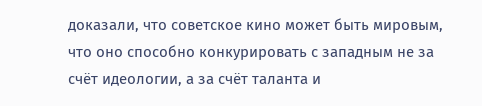доказали, что советское кино может быть мировым, что оно способно конкурировать с западным не за счёт идеологии, а за счёт таланта и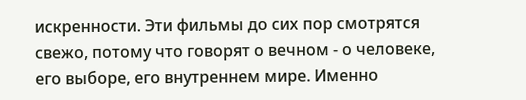искренности. Эти фильмы до сих пор смотрятся свежо, потому что говорят о вечном - о человеке, его выборе, его внутреннем мире. Именно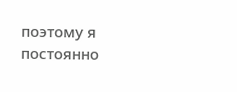поэтому я постоянно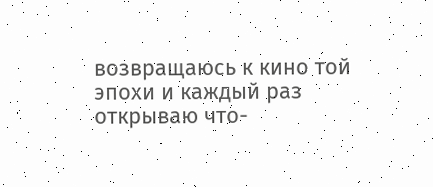возвращаюсь к кино той эпохи и каждый раз открываю что-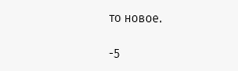то новое.

-5